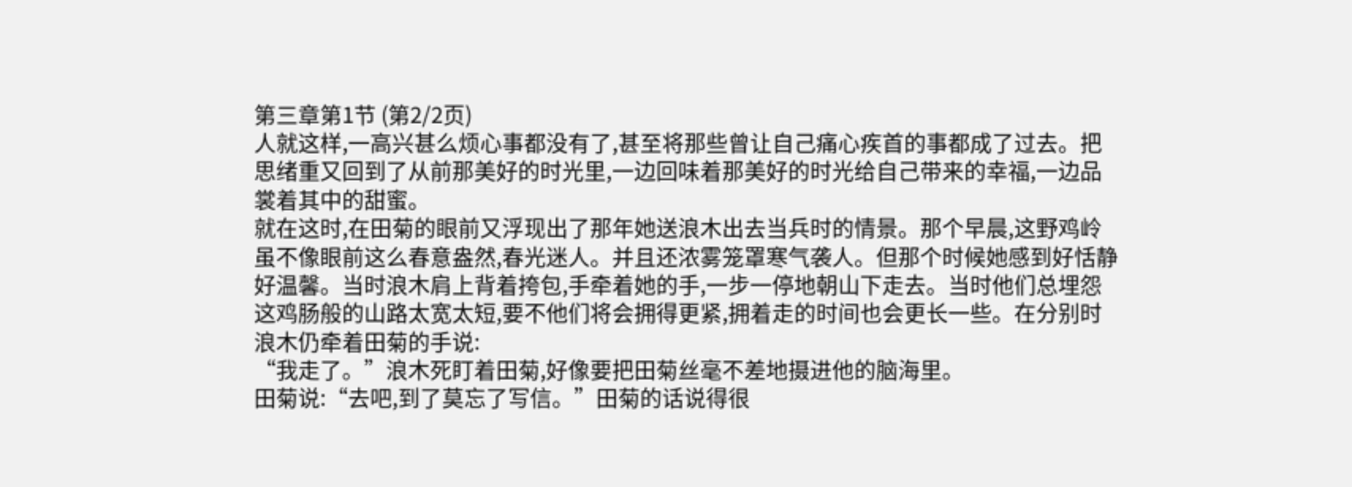第三章第1节 (第2/2页)
人就这样,一高兴甚么烦心事都没有了,甚至将那些曾让自己痛心疾首的事都成了过去。把思绪重又回到了从前那美好的时光里,一边回味着那美好的时光给自己带来的幸福,一边品裳着其中的甜蜜。
就在这时,在田菊的眼前又浮现出了那年她送浪木出去当兵时的情景。那个早晨,这野鸡岭虽不像眼前这么春意盎然,春光迷人。并且还浓雾笼罩寒气袭人。但那个时候她感到好恬静好温馨。当时浪木肩上背着挎包,手牵着她的手,一步一停地朝山下走去。当时他们总埋怨这鸡肠般的山路太宽太短,要不他们将会拥得更紧,拥着走的时间也会更长一些。在分别时浪木仍牵着田菊的手说:
“我走了。”浪木死盯着田菊,好像要把田菊丝毫不差地摄进他的脑海里。
田菊说:“去吧,到了莫忘了写信。”田菊的话说得很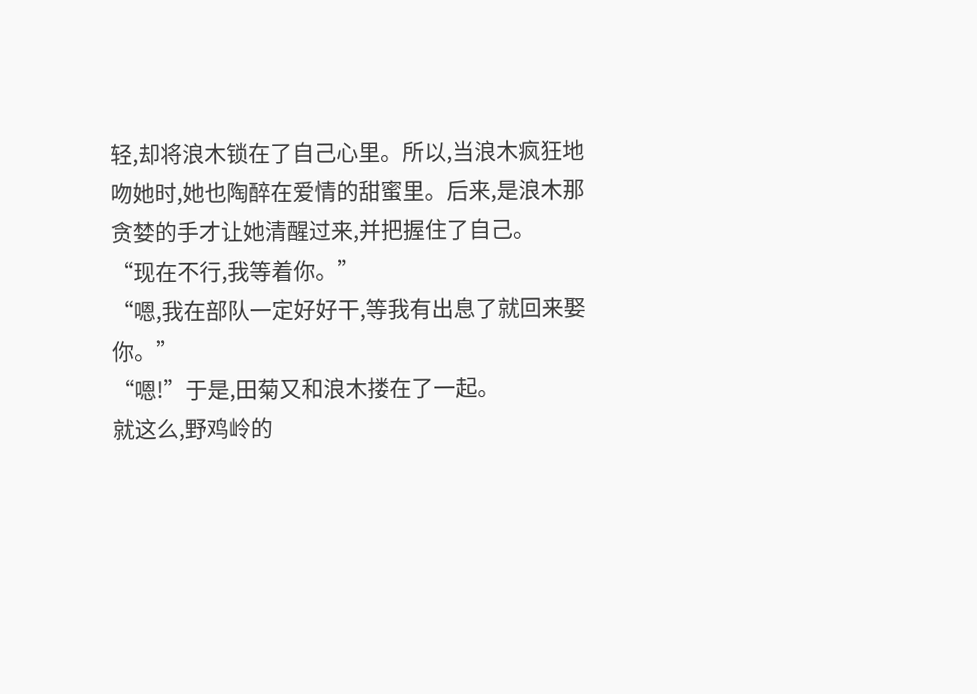轻,却将浪木锁在了自己心里。所以,当浪木疯狂地吻她时,她也陶醉在爱情的甜蜜里。后来,是浪木那贪婪的手才让她清醒过来,并把握住了自己。
“现在不行,我等着你。”
“嗯,我在部队一定好好干,等我有出息了就回来娶你。”
“嗯!”于是,田菊又和浪木搂在了一起。
就这么,野鸡岭的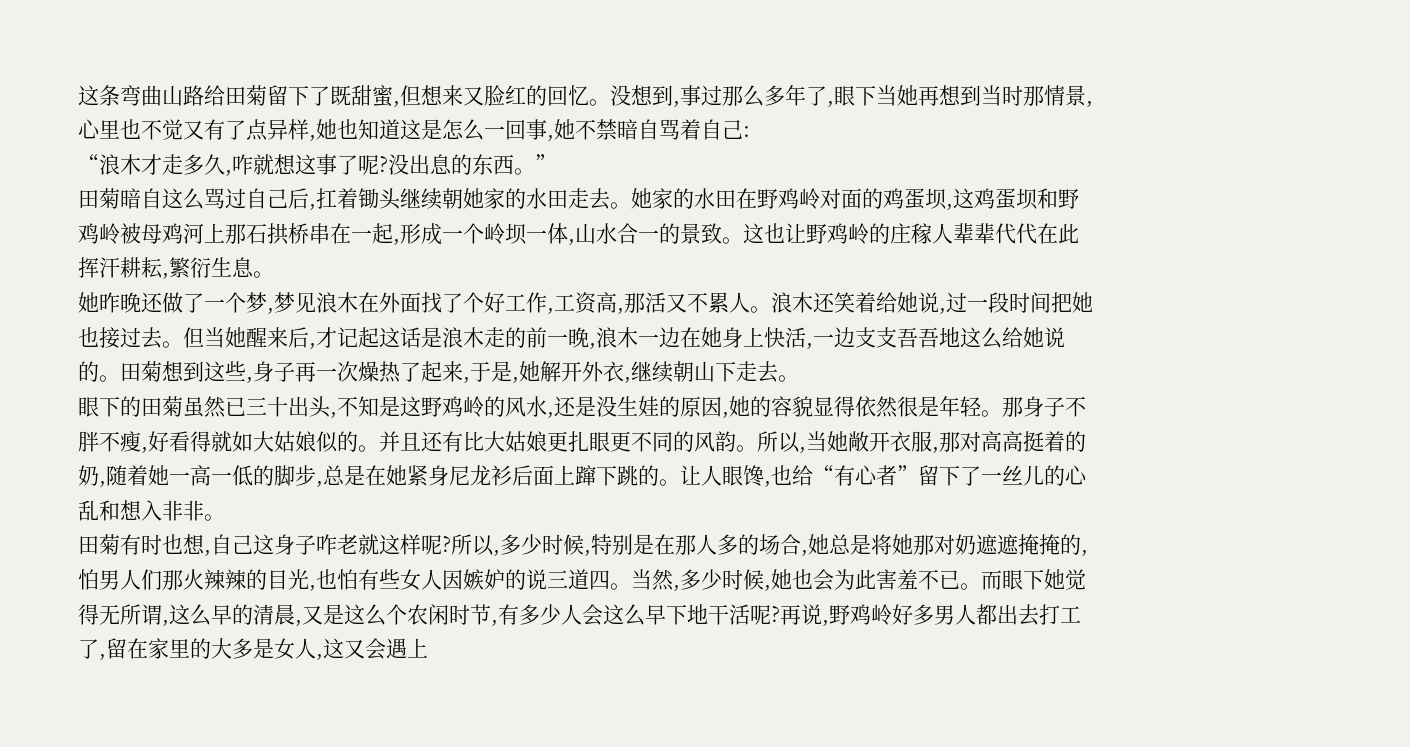这条弯曲山路给田菊留下了既甜蜜,但想来又脸红的回忆。没想到,事过那么多年了,眼下当她再想到当时那情景,心里也不觉又有了点异样,她也知道这是怎么一回事,她不禁暗自骂着自己:
“浪木才走多久,咋就想这事了呢?没出息的东西。”
田菊暗自这么骂过自己后,扛着锄头继续朝她家的水田走去。她家的水田在野鸡岭对面的鸡蛋坝,这鸡蛋坝和野鸡岭被母鸡河上那石拱桥串在一起,形成一个岭坝一体,山水合一的景致。这也让野鸡岭的庄稼人辈辈代代在此挥汗耕耘,繁衍生息。
她昨晚还做了一个梦,梦见浪木在外面找了个好工作,工资高,那活又不累人。浪木还笑着给她说,过一段时间把她也接过去。但当她醒来后,才记起这话是浪木走的前一晚,浪木一边在她身上快活,一边支支吾吾地这么给她说的。田菊想到这些,身子再一次燥热了起来,于是,她解开外衣,继续朝山下走去。
眼下的田菊虽然已三十出头,不知是这野鸡岭的风水,还是没生娃的原因,她的容貌显得依然很是年轻。那身子不胖不瘦,好看得就如大姑娘似的。并且还有比大姑娘更扎眼更不同的风韵。所以,当她敞开衣服,那对高高挺着的奶,随着她一高一低的脚步,总是在她紧身尼龙衫后面上蹿下跳的。让人眼馋,也给“有心者”留下了一丝儿的心乱和想入非非。
田菊有时也想,自己这身子咋老就这样呢?所以,多少时候,特别是在那人多的场合,她总是将她那对奶遮遮掩掩的,怕男人们那火辣辣的目光,也怕有些女人因嫉妒的说三道四。当然,多少时候,她也会为此害羞不已。而眼下她觉得无所谓,这么早的清晨,又是这么个农闲时节,有多少人会这么早下地干活呢?再说,野鸡岭好多男人都出去打工了,留在家里的大多是女人,这又会遇上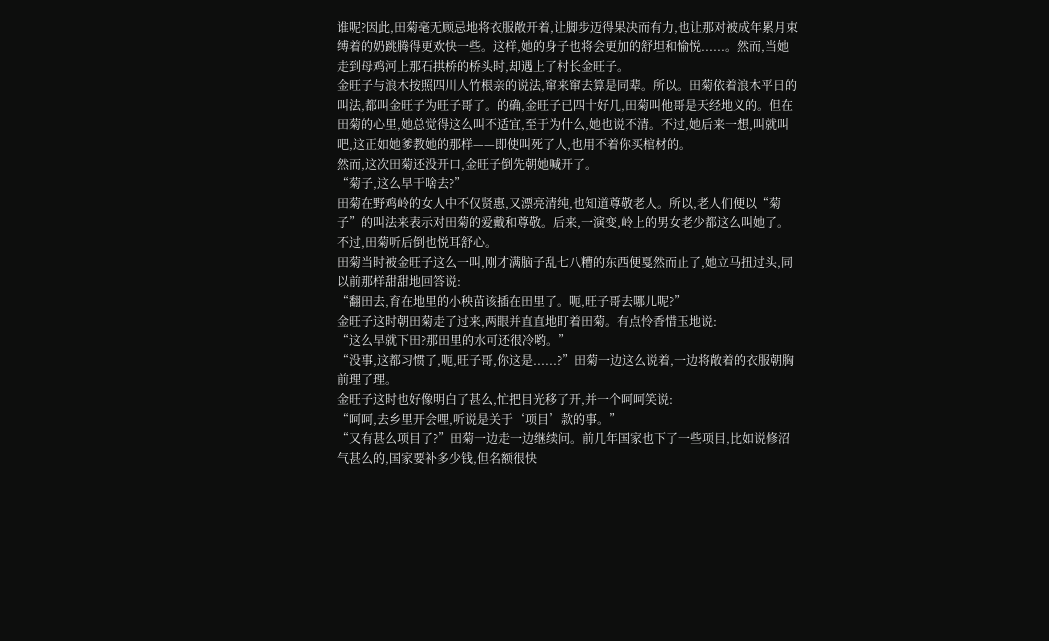谁呢?因此,田菊毫无顾忌地将衣服敞开着,让脚步迈得果决而有力,也让那对被成年累月束缚着的奶跳腾得更欢快一些。这样,她的身子也将会更加的舒坦和愉悦......。然而,当她走到母鸡河上那石拱桥的桥头时,却遇上了村长金旺子。
金旺子与浪木按照四川人竹根亲的说法,窜来窜去算是同辈。所以。田菊依着浪木平日的叫法,都叫金旺子为旺子哥了。的确,金旺子已四十好几,田菊叫他哥是天经地义的。但在田菊的心里,她总觉得这么叫不适宜,至于为什么,她也说不清。不过,她后来一想,叫就叫吧,这正如她爹教她的那样——即使叫死了人,也用不着你买棺材的。
然而,这次田菊还没开口,金旺子倒先朝她喊开了。
“菊子,这么早干啥去?”
田菊在野鸡岭的女人中不仅贤惠,又漂亮清纯,也知道尊敬老人。所以,老人们便以“菊子”的叫法来表示对田菊的爱戴和尊敬。后来,一演变,岭上的男女老少都这么叫她了。不过,田菊听后倒也悦耳舒心。
田菊当时被金旺子这么一叫,刚才满脑子乱七八糟的东西便戛然而止了,她立马扭过头,同以前那样甜甜地回答说:
“翻田去,育在地里的小秧苗该插在田里了。呃,旺子哥去哪儿呢?”
金旺子这时朝田菊走了过来,两眼并直直地盯着田菊。有点怜香惜玉地说:
“这么早就下田?那田里的水可还很冷哟。”
“没事,这都习惯了,呃,旺子哥,你这是......?”田菊一边这么说着,一边将敞着的衣服朝胸前理了理。
金旺子这时也好像明白了甚么,忙把目光移了开,并一个呵呵笑说:
“呵呵,去乡里开会哩,听说是关于‘项目’款的事。”
“又有甚么项目了?”田菊一边走一边继续问。前几年国家也下了一些项目,比如说修沼气甚么的,国家要补多少钱,但名额很快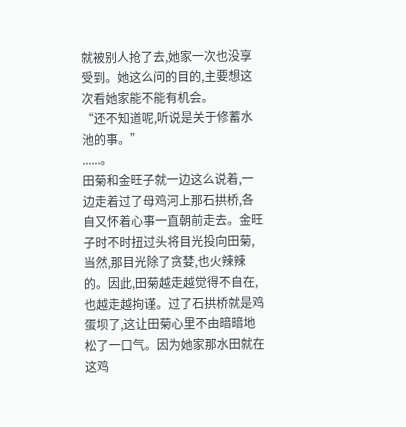就被别人抢了去,她家一次也没享受到。她这么问的目的,主要想这次看她家能不能有机会。
“还不知道呢,听说是关于修蓄水池的事。”
......。
田菊和金旺子就一边这么说着,一边走着过了母鸡河上那石拱桥,各自又怀着心事一直朝前走去。金旺子时不时扭过头将目光投向田菊,当然,那目光除了贪婪,也火辣辣的。因此,田菊越走越觉得不自在,也越走越拘谨。过了石拱桥就是鸡蛋坝了,这让田菊心里不由暗暗地松了一口气。因为她家那水田就在这鸡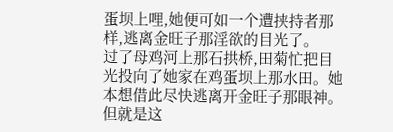蛋坝上哩,她便可如一个遭挟持者那样,逃离金旺子那淫欲的目光了。
过了母鸡河上那石拱桥,田菊忙把目光投向了她家在鸡蛋坝上那水田。她本想借此尽快逃离开金旺子那眼神。但就是这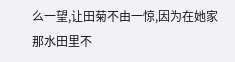么一望,让田菊不由一惊,因为在她家那水田里不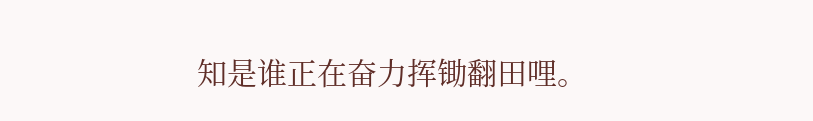知是谁正在奋力挥锄翻田哩。